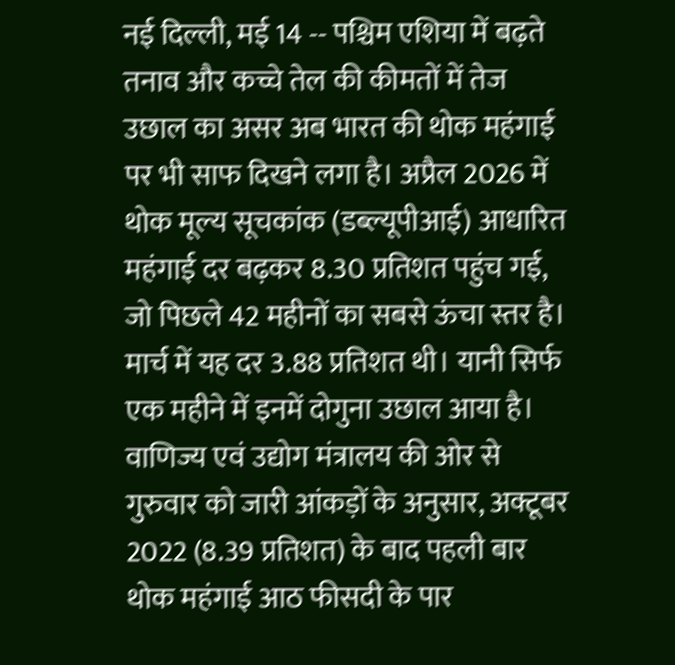नई दिल्ली, मई 14 -- पश्चिम एशिया में बढ़ते तनाव और कच्चे तेल की कीमतों में तेज उछाल का असर अब भारत की थोक महंगाई पर भी साफ दिखने लगा है। अप्रैल 2026 में थोक मूल्य सूचकांक (डब्ल्यूपीआई) आधारित महंगाई दर बढ़कर 8.30 प्रतिशत पहुंच गई, जो पिछले 42 महीनों का सबसे ऊंचा स्तर है। मार्च में यह दर 3.88 प्रतिशत थी। यानी सिर्फ एक महीने में इनमें दोगुना उछाल आया है। वाणिज्य एवं उद्योग मंत्रालय की ओर से गुरुवार को जारी आंकड़ों के अनुसार, अक्टूबर 2022 (8.39 प्रतिशत) के बाद पहली बार थोक महंगाई आठ फीसदी के पार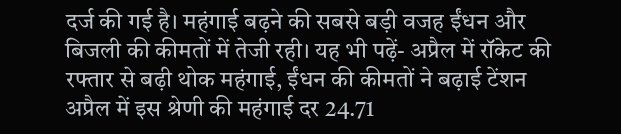दर्ज की गई है। महंगाई बढ़ने की सबसे बड़ी वजह ईंधन और बिजली की कीमतों में तेजी रही। यह भी पढ़ें- अप्रैल में रॉकेट की रफ्तार से बढ़ी थोक महंगाई, ईंधन की कीमतों ने बढ़ाई टेंशन अप्रैल में इस श्रेणी की महंगाई दर 24.71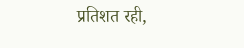प्रतिशत रही,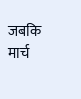जबकि मार्च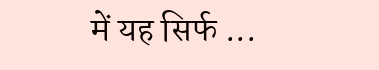में यह सिर्फ ...